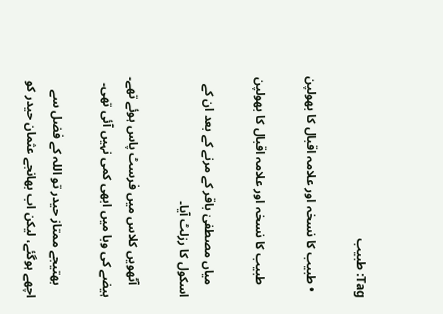Tag: طبیب

  • طبیب کا نسخہ اور علامہ اقبال کا بھولپن

    طبیب کا نسخہ اور علامہ اقبال کا بھولپن

    میاں مصطفیٰ باقر کے مرنے کے بعد ان کے اسکول کا رزلٹ آیا۔

    آٹھویں کلاس میں فرسٹ پاس ہوئے تھے۔ ہیضے کی وبا میں ابھی کمی نہیں آئی تھی۔

    بھتیجے ممتاز حیدر تو اللہ کے فضل سے اچھے ہوگئے، لیکن اب بھانجے عثمان حیدر کو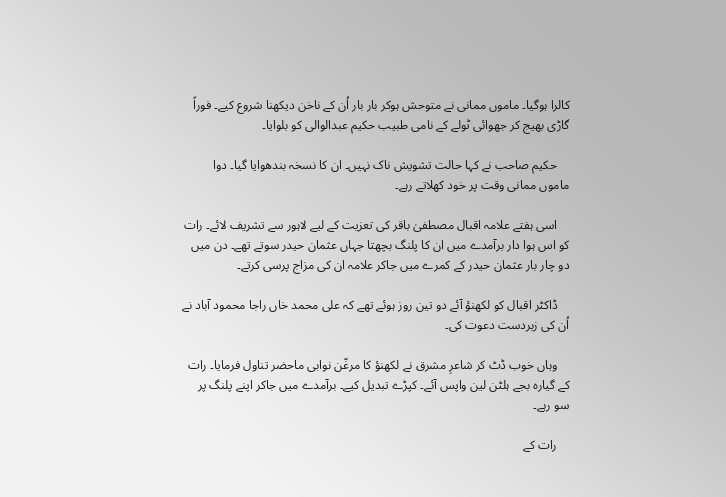کالرا ہوگیا۔ ماموں ممانی نے متوحش ہوکر بار بار اُن کے ناخن دیکھنا شروع کیے۔ فوراً گاڑی بھیج کر جھوائی ٹولے کے نامی طبیب حکیم عبدالوالی کو بلوایا۔

    حکیم صاحب نے کہا حالت تشویش ناک نہیں۔ ان کا نسخہ بندھوایا گیا۔ دوا ماموں ممانی وقت پر خود کھلاتے رہے۔

    اسی ہفتے علامہ اقبال مصطفیٰ باقر کی تعزیت کے لیے لاہور سے تشریف لائے۔ رات کو اس ہوا دار برآمدے میں ان کا پلنگ بچھتا جہاں عثمان حیدر سوتے تھے۔ دن میں دو چار بار عثمان حیدر کے کمرے میں جاکر علامہ ان کی مزاج پرسی کرتے۔

    ڈاکٹر اقبال کو لکھنؤ آئے دو تین روز ہوئے تھے کہ علی محمد خاں راجا محمود آباد نے اُن کی زبردست دعوت کی۔

    وہاں خوب ڈٹ کر شاعرِ مشرق نے لکھنؤ کا مرغّن نوابی ماحضر تناول فرمایا۔ رات کے گیارہ بجے ہلٹن لین واپس آئے۔ کپڑے تبدیل کیے۔ برآمدے میں جاکر اپنے پلنگ پر سو رہے۔

    رات کے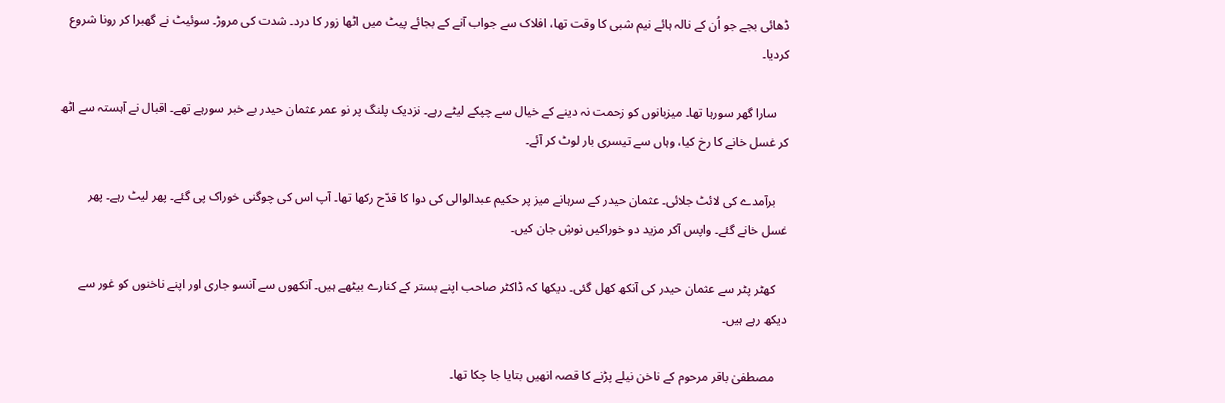ڈھائی بجے جو اُن کے نالہ ہائے نیم شبی کا وقت تھا، افلاک سے جواب آنے کے بجائے پیٹ میں اٹھا زور کا درد۔ شدت کی مروڑ۔ سوئیٹ نے گھبرا کر رونا شروع کردیا۔

    سارا گھر سورہا تھا۔ میزبانوں کو زحمت نہ دینے کے خیال سے چپکے لیٹے رہے۔ نزدیک پلنگ پر نو عمر عثمان حیدر بے خبر سورہے تھے۔ اقبال نے آہستہ سے اٹھ کر غسل خانے کا رخ کیا، وہاں سے تیسری بار لوٹ کر آئے۔

    برآمدے کی لائٹ جلائی۔ عثمان حیدر کے سرہانے میز پر حکیم عبدالوالی کی دوا کا قدّح رکھا تھا۔ آپ اس کی چوگنی خوراک پی گئے۔ پھر لیٹ رہے۔ پھر غسل خانے گئے۔ واپس آکر مزید دو خوراکیں نوشِ جان کیں۔

    کھٹر پٹر سے عثمان حیدر کی آنکھ کھل گئی۔ دیکھا کہ ڈاکٹر صاحب اپنے بستر کے کنارے بیٹھے ہیں۔ آنکھوں سے آنسو جاری اور اپنے ناخنوں کو غور سے دیکھ رہے ہیں۔

    مصطفیٰ باقر مرحوم کے ناخن نیلے پڑنے کا قصہ انھیں بتایا جا چکا تھا۔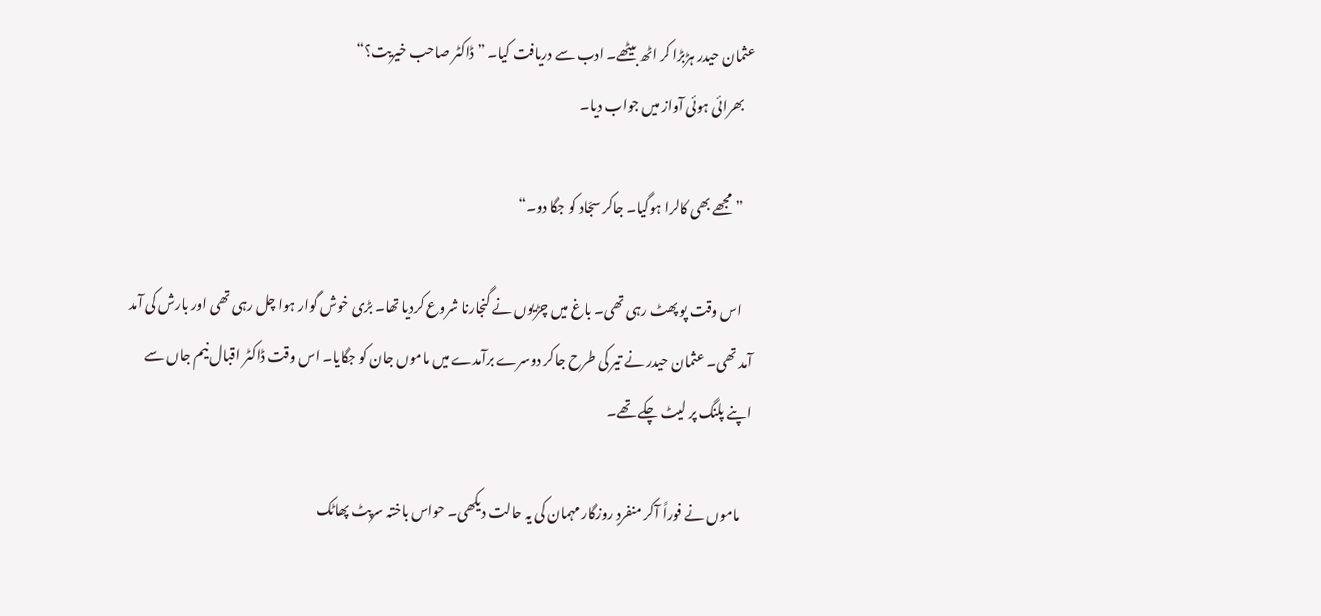عثمان حیدر ہڑبڑا کر اٹھ بیٹھے۔ ادب سے دریافت کیا۔ ”ڈاکٹر صاحب خیریت؟“
    بھرائی ہوئی آواز میں جواب دیا۔

    ”مجھے بھی کالرا ہوگیا۔ جاکر سجّاد کو جگا دو۔“

    اس وقت پو پھٹ رہی تھی۔ باغ میں چڑیوں نے گنجارنا شروع کردیا تھا۔ بڑی خوش گوار ہوا چل رہی تھی اور بارش کی آمد آمد تھی۔ عثمان حیدر نے تیر کی طرح جاکر دوسرے برآمدے میں ماموں جان کو جگایا۔ اس وقت ڈاکٹر اقبال نیم جاں سے اپنے پلنگ پر لیٹ چکے تھے۔

    ماموں نے فوراً آکر منفردِ روزگار مہمان کی یہ حالت دیکھی۔ حواس باختہ سرپٹ پھاٹک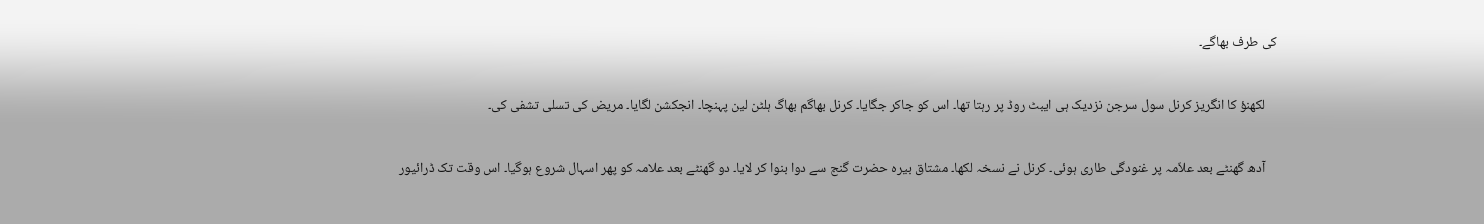کی طرف بھاگے۔

    لکھنؤ کا انگریز کرنل سول سرجن نزدیک ہی ایبٹ روڈ پر رہتا تھا۔ اس کو جاکر جگایا۔ کرنل بھاگم بھاگ ہلٹن لین پہنچا۔ انجکشن لگایا۔ مریض کی تسلی تشفی کی۔

    آدھ گھنٹے بعد علاّمہ پر غنودگی طاری ہوئی۔ کرنل نے نسخہ لکھا۔ مشتاق بیرہ حضرت گنج سے دوا بنوا کر لایا۔ دو گھنٹے بعد علامہ کو پھر اسہال شروع ہوگیا۔ اس وقت تک ڈرائیور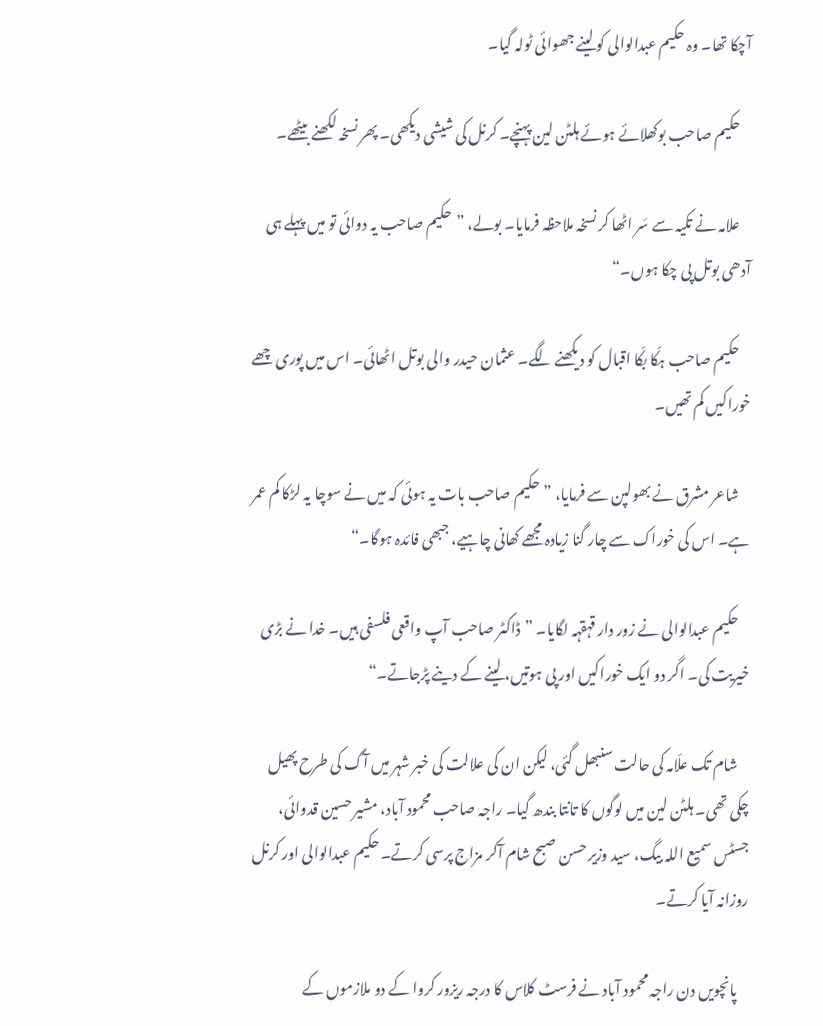آچکا تھا۔ وہ حکیم عبدالوالی کو لینے جھوائی ٹولہ گیا۔

    حکیم صاحب بوکھلائے ہوئے ہلٹن لین پہنچے۔ کرنل کی شیشی دیکھی۔ پھر نسخہ لکھنے بیٹھے۔

    علامہ نے تکیہ سے سَر اٹھا کر نسخہ ملاحظہ فرمایا۔ بولے، ”حکیم صاحب یہ دوائی تو میں پہلے ہی آدھی بوتل پی چکا ہوں۔“

    حکیم صاحب ہکّا بکّا اقبال کو دیکھنے لگے۔ عثمان حیدر والی بوتل اٹھائی۔ اس میں پوری چھے خوراکیں کم تھیں۔

    شاعر مشرق نے بھولپن سے فرمایا، ”حکیم صاحب بات یہ ہوئی کہ میں نے سوچا یہ لڑکا کم عمر ہے۔ اس کی خوراک سے چار گنا زیادہ مجھے کھانی چاہیے، جبھی فائدہ ہوگا۔“

    حکیم عبدالوالی نے زور دار قہقہہ لگایا۔ ”ڈاکٹر صاحب آپ واقعی فلسفی ہیں۔ خدا نے بڑی خیریت کی۔ اگر دو ایک خوراکیں اور پی ہوتیں، لینے کے دینے پڑجاتے۔“

    شام تک علّامہ کی حالت سنبھل گئی، لیکن ان کی علالت کی خبر شہر میں آگ کی طرح پھیل چکی تھی۔ ہلٹن لین میں لوگوں کا تانتا بندھ گیا۔ راجہ صاحب محمود آباد، مشیر حسین قدوائی، جسٹس سمیع اللہ بیگ، سید وزیر حسن صبح شام آکر مزاج پرسی کرتے۔ حکیم عبدالوالی اور کرنل روزانہ آیا کرتے۔

    پانچویں دن راجہ محمود آباد نے فرسٹ کلاس کا درجہ ریزور کروا کے دو ملازموں کے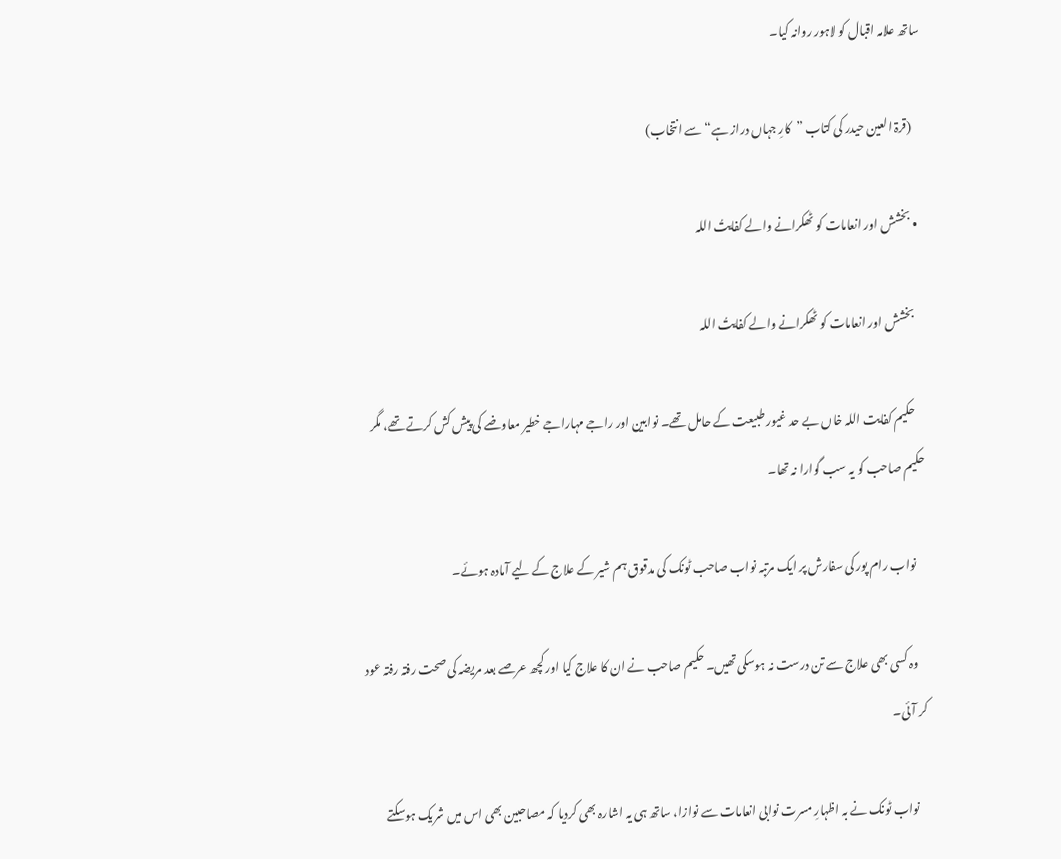ساتھ علامہ اقبال کو لاہور روانہ کیا۔

    (قرۃ العین حیدر کی کتاب ”کارِ جہاں دراز ہے“ سے انتخاب)

  • بخشش اور انعامات کو ٹھکرانے والے کفایتُ اللہ

    بخشش اور انعامات کو ٹھکرانے والے کفایتُ اللہ

    حکیم کفایت اللہ خاں بے حد غیور طبیعت کے حامل تھے۔ نوابین اور راجے مہاراجے خطیر معاوضے کی پیش کش کرتے تھے، مگر حکیم صاحب کو یہ سب گوارا نہ تھا۔

    نواب رام پور کی سفارش پر ایک مرتبہ نواب صاحب ٹونک کی مدقوق ہم شیر کے علاج کے لیے آمادہ ہوئے۔

    وہ کسی بھی علاج سے تن درست نہ ہوسکی تھیں۔ حکیم صاحب نے ان کا علاج کیا اور کچھ عرصے بعد مریضہ کی صحت رفتہ رفتہ عود کر آئی۔

    نواب ٹونک نے بہ اظہارِ مسرت نوابی انعامات سے نوازا، ساتھ ہی یہ اشارہ بھی کردیا کہ مصاحبین بھی اس میں شریک ہوسکتے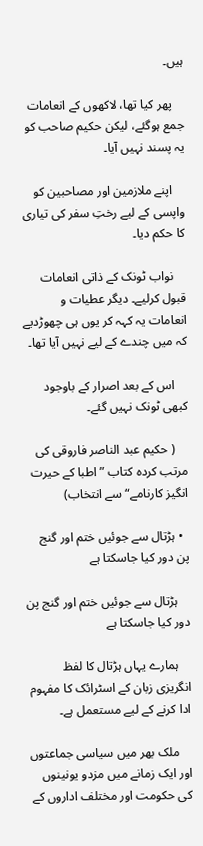ہیں۔

    پھر کیا تھا، لاکھوں کے انعامات جمع ہوگئے، لیکن حکیم صاحب کو یہ پسند نہیں آیا۔

    اپنے ملازمین اور مصاحبین کو واپسی کے لیے رختِ سفر کی تیاری کا حکم دیا۔

    نواب ٹونک کے ذاتی انعامات قبول کرلیے۔ دیگر عطیات و انعامات یہ کہہ کر یوں ہی چھوڑدیے کہ میں چندے کے لیے نہیں آیا تھا۔

    اس کے بعد اصرار کے باوجود کبھی ٹونک نہیں گئے۔

    ( حکیم عبد الناصر فاروقی کی مرتب کردہ کتاب ”اطبا کے حیرت انگیز کارنامے“ سے انتخاب)

  • ہڑتال سے جوئیں ختم اور گنج پن دور کیا جاسکتا ہے

    ہڑتال سے جوئیں ختم اور گنج پن دور کیا جاسکتا ہے

    ہمارے یہاں ہڑتال کا لفظ انگریزی زبان کے اسٹرائک کا مفہوم ادا کرنے کے لیے مستعمل ہے۔

    ملک بھر میں سیاسی جماعتوں اور ایک زمانے میں مزدو یونینوں کی حکومت اور مختلف اداروں کے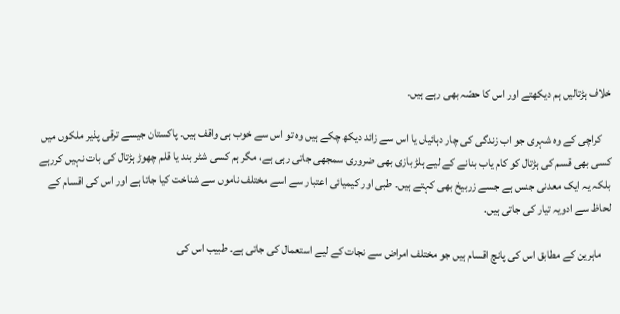خلاف ہڑتالیں ہم دیکھتے اور اس کا حصّہ بھی رہے ہیں۔

    کراچی کے وہ شہری جو اب زندگی کی چار دہائیاں یا اس سے زائد دیکھ چکے ہیں وہ تو اس سے خوب ہی واقف ہیں۔ پاکستان جیسے ترقی پذیر ملکوں میں کسی بھی قسم کی ہڑتال کو کام یاب بنانے کے لیے ہلڑ بازی بھی ضروری سمجھی جاتی رہی ہے، مگر ہم کسی شٹر بند یا قلم چھوڑ ہڑتال کی بات نہیں کررہے بلکہ یہ ایک معدنی جنس ہے جسے زربیخ بھی کہتے ہیں۔ طبی اور کیمیائی اعتبار سے اسے مختلف ناموں سے شناخت کیا جاتا ہے اور اس کی اقسام کے لحاظ سے ادویہ تیار کی جاتی ہیں.

    ماہرین کے مطابق اس کی پانچ اقسام ہیں جو مختلف امراض سے نجات کے لیے استعمال کی جاتی ہے۔ طبیب اس کی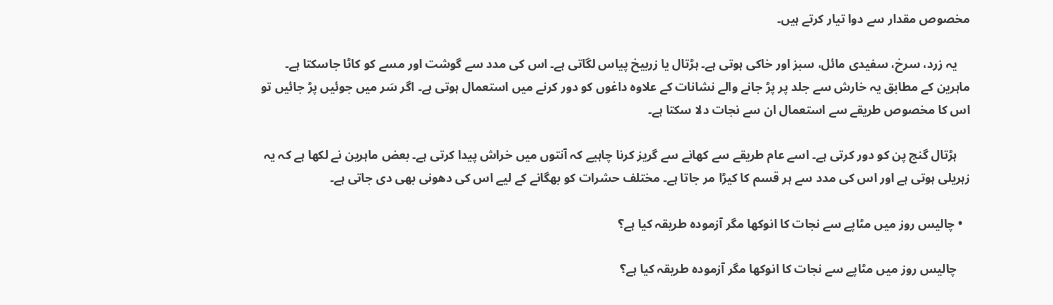مخصوص مقدار سے دوا تیار کرتے ہیں۔

    یہ زرد، سرخ، سفیدی مائل، سبز اور خاکی ہوتی ہے۔ ہڑتال یا زربیخ پیاس لگاتی ہے۔ اس کی مدد سے گوشت اور مسے کو کاٹا جاسکتا ہے۔ ماہرین کے مطابق یہ خارش سے جلد پر پڑ جانے والے نشانات کے علاوہ داغوں کو دور کرنے میں استعمال ہوتی ہے۔ اگر سَر میں جوئیں پڑ جائیں تو اس کا مخصوص طریقے سے استعمال ان سے نجات دلا سکتا ہے۔

    ہڑتال گنج پن کو دور کرتی ہے۔ اسے عام طریقے سے کھانے سے گریز کرنا چاہیے کہ آنتوں میں خراش پیدا کرتی ہے۔ بعض ماہرین نے لکھا ہے کہ یہ زہریلی ہوتی ہے اور اس کی مدد سے ہر قسم کا کیڑا مر جاتا ہے۔ مختلف حشرات کو بھگانے کے لیے اس کی دھونی بھی دی جاتی ہے۔

  • چالیس روز میں‌ مٹاپے سے نجات کا انوکھا مگر آزمودہ طریقہ کیا ہے؟

    چالیس روز میں‌ مٹاپے سے نجات کا انوکھا مگر آزمودہ طریقہ کیا ہے؟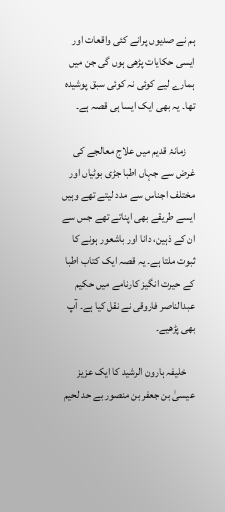ہم نے صدیوں پرانے کئی واقعات اور ایسی حکایات پڑھی ہوں گی جن میں ہمارے لیے کوئی نہ کوئی سبق پوشیدہ تھا۔ یہ بھی ایک ایسا ہی قصہ ہے۔

    زمانۂ قدیم میں علاج معالجے کی غرض سے جہاں اطبا جڑی بوٹیاں اور مختلف اجناس سے مدد لیتے تھے وہیں ایسے طریقے بھی اپناتے تھے جس سے ان کے ذہین، دانا اور باشعور ہونے کا ثبوت ملتا ہے۔ یہ قصہ ایک کتاب اطبا کے حیرت انگیز کارنامے میں حکیم عبدالناصر فاروقی نے نقل کیا ہے۔ آپ بھی پڑھیے۔

    خلیفہ ہارون الرشید کا ایک عزیز عیسیٰ بن جعفر بن منصور بے حد لحیم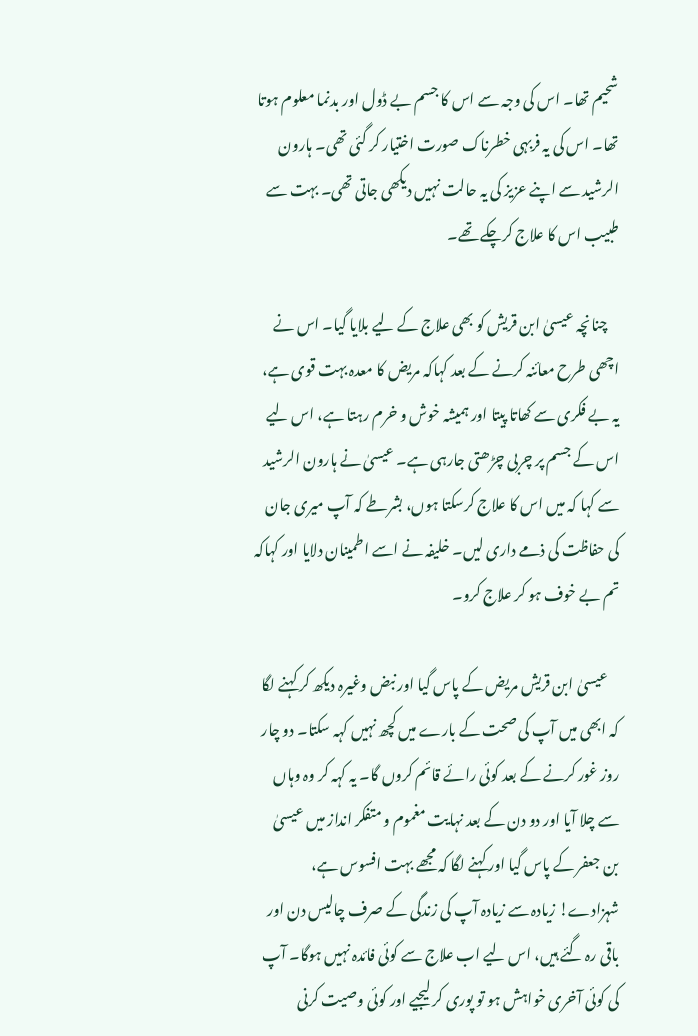شحیم تھا۔ اس کی وجہ سے اس کا جسم بے ڈول اور بدنما معلوم ہوتا تھا۔ اس کی یہ فربہی خطرناک صورت اختیار کر گئی تھی۔ ہارون الرشید سے اپنے عزیز کی یہ حالت نہیں دیکھی جاتی تھی۔ بہت سے طبیب اس کا علاج کرچکے تھے۔

    چنانچہ عیسیٰ ابن قریش کو بھی علاج کے لیے بلایا گیا۔ اس نے اچھی طرح معائنہ کرنے کے بعد کہاکہ مریض کا معدہ بہت قوی ہے، یہ بے فکری سے کھاتا پیتا اور ہمیشہ خوش و خرم رہتا ہے، اس لیے اس کے جسم پر چربی چڑھتی جارہی ہے۔ عیسیٰ نے ہارون الرشید سے کہا کہ میں اس کا علاج کرسکتا ہوں، بشرطے کہ آپ میری جان کی حفاظت کی ذمے داری لیں۔ خلیفہ نے اسے اطمینان دلایا اور کہاکہ تم بے خوف ہو کر علاج کرو۔

    عیسیٰ ابن قریش مریض کے پاس گیا اور نبض وغیرہ دیکھ کر کہنے لگا کہ ابھی میں آپ کی صحت کے بارے میں کچھ نہیں کہہ سکتا۔ دو چار روز غور کرنے کے بعد کوئی رائے قائم کروں گا۔ یہ کہہ کر وہ وہاں سے چلا آیا اور دو دن کے بعد نہایت مغموم و متفکر انداز میں عیسیٰ بن جعفر کے پاس گیا اور کہنے لگا کہ مجھے بہت افسوس ہے، شہزادے! زیادہ سے زیادہ آپ کی زندگی کے صرف چالیس دن اور باقی رہ گئے ہیں، اس لیے اب علاج سے کوئی فائدہ نہیں ہوگا۔ آپ کی کوئی آخری خواہش ہو تو پوری کر لیجیے اور کوئی وصیت کرنی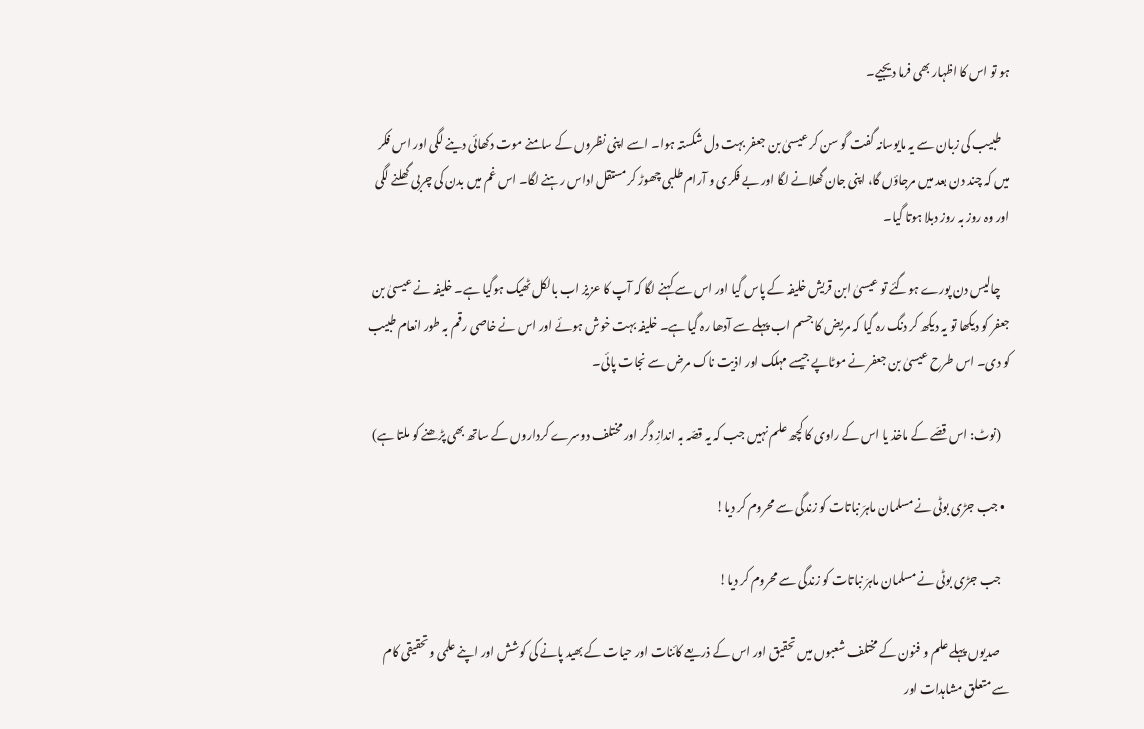ہو تو اس کا اظہار بھی فرما دیجیے۔

    طبیب کی زبان سے یہ مایوسانہ گفت گو سن کر عیسیٰ بن جعفر بہت دل شکستہ ہوا۔ اسے اپنی نظروں کے سامنے موت دکھائی دینے لگی اور اس فکر میں کہ چند دن بعد میں مرجاؤں گا، اپنی جان گھلانے لگا اور بے فکری و آرام طلبی چھوڑ کر مستقل اداس رہنے لگا۔ اس غم میں بدن کی چربی گھلنے لگی اور وہ روز بہ روز دبلا ہوتا گیا۔

    چالیس دن پورے ہوگئے تو عیسیٰ ابن قریش خلیفہ کے پاس گیا اور اس سے کہنے لگا کہ آپ کا عزیز اب بالکل ٹھیک ہوگیا ہے۔ خلیفہ نے عیسیٰ بن جعفر کو دیکھا تو یہ دیکھ کر دنگ رہ گیا کہ مریض کا جسم اب پہلے سے آدھا رہ گیا ہے۔ خلیفہ بہت خوش ہوئے اور اس نے خاصی رقم بہ طور انعام طبیب کو دی۔ اس طرح عیسیٰ بن جعفر نے موٹاپے جیسے مہلک اور اذیت ناک مرض سے نجات پائی۔

    (نوٹ: اس قصّے کے ماخذ یا اس کے راوی کا کچھ علم نہیں جب کہ یہ قصّہ بہ اندازِ دگر اور مختلف دوسرے کرداروں کے ساتھ بھی پڑھنے کو ملتا ہے)

  • جب جڑی بوٹی نے مسلمان ماہرَ نباتات کو زندگی سے محروم کر دیا!

    جب جڑی بوٹی نے مسلمان ماہرَ نباتات کو زندگی سے محروم کر دیا!

    صدیوں پہلے علم و فنون کے مختلف شعبوں میں تحقیق اور اس کے ذریعے کائنات اور حیات کے بھید پانے کی کوشش اور اپنے علمی و تحقیقی کام سے متعلق مشاہدات اور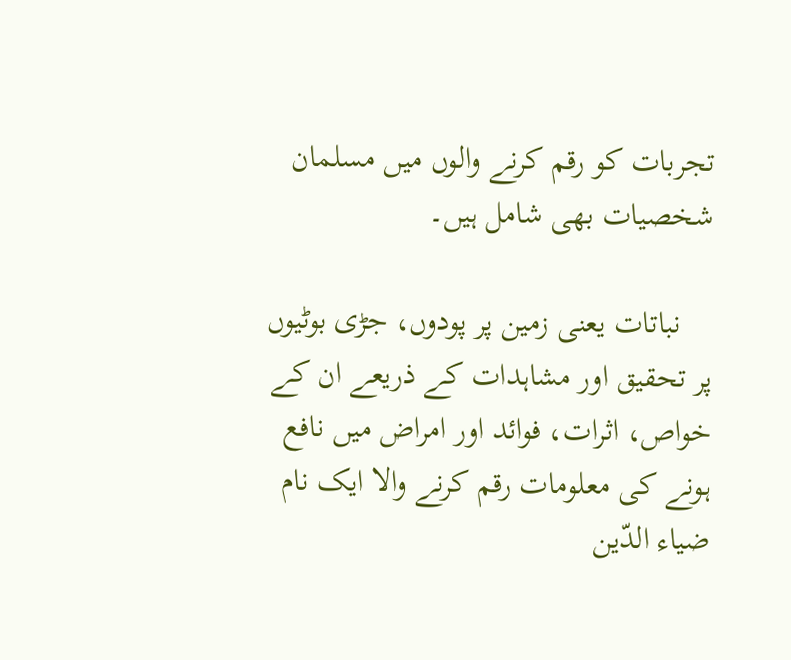تجربات کو رقم کرنے والوں میں مسلمان شخصیات بھی شامل ہیں۔

    نباتات یعنی زمین پر پودوں، جڑی بوٹیوں پر تحقیق اور مشاہدات کے ذریعے ان کے خواص، اثرات، فوائد اور امراض میں نافع ہونے کی معلومات رقم کرنے والا ایک نام ضیاء الدّین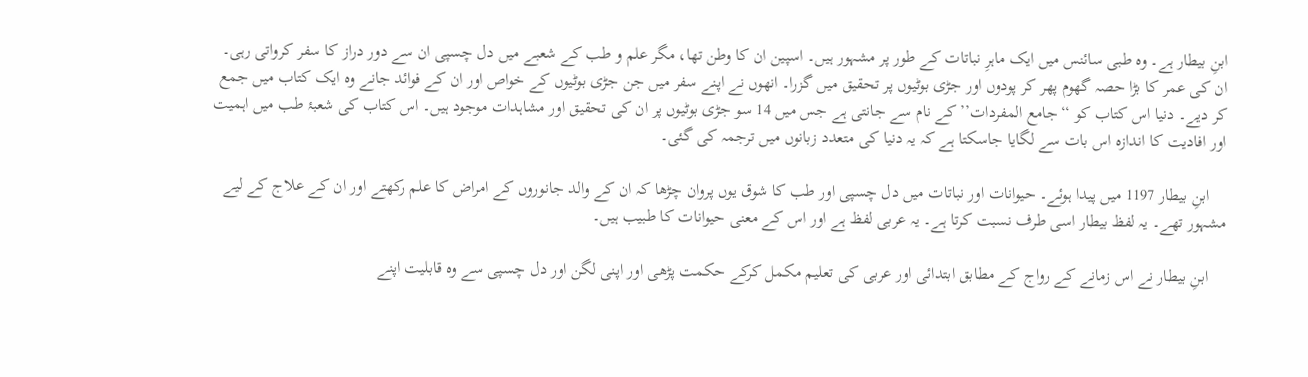ابنِ بیطار ہے۔ وہ طبی سائنس میں ایک ماہرِ نباتات کے طور پر مشہور ہیں۔ اسپین ان کا وطن تھا، مگر علم و طب کے شعبے میں دل چسپی ان سے دور دراز کا سفر کرواتی رہی۔ ان کی عمر کا بڑا حصہ گھوم پھر کر پودوں اور جڑی بوٹیوں پر تحقیق میں گزرا۔ انھوں نے اپنے سفر میں جن جڑی بوٹیوں کے خواص اور ان کے فوائد جانے وہ ایک کتاب میں جمع کر دیے۔ دنیا اس کتاب کو ‘‘جامع المفردات’’ کے نام سے جانتی ہے جس میں 14 سو جڑی بوٹیوں پر ان کی تحقیق اور مشاہدات موجود ہیں۔ اس کتاب کی شعبۂ طب میں اہمیت اور افادیت کا اندازہ اس بات سے لگایا جاسکتا ہے کہ یہ دنیا کی متعدد زبانوں میں ترجمہ کی گئی۔

    ابنِ بیطار 1197 میں پیدا ہوئے۔ حیوانات اور نباتات میں دل چسپی اور طب کا شوق یوں پروان چڑھا کہ ان کے والد جانوروں کے امراض کا علم رکھتے اور ان کے علاج کے لیے مشہور تھے۔ یہ لفظ بیطار اسی طرف نسبت کرتا ہے۔ یہ عربی لفظ ہے اور اس کے معنی حیوانات کا طبیب ہیں۔

    ابنِ بیطار نے اس زمانے کے رواج کے مطابق ابتدائی اور عربی کی تعلیم مکمل کرکے حکمت پڑھی اور اپنی لگن اور دل چسپی سے وہ قابلیت اپنے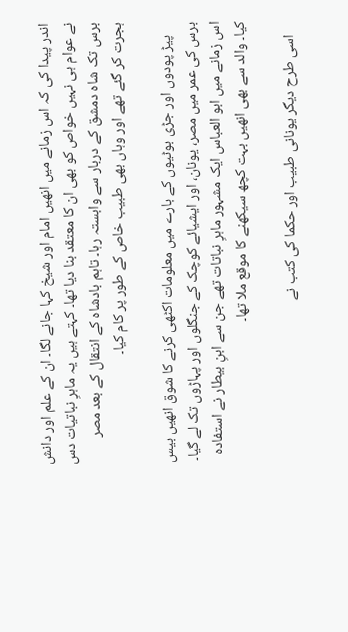اندر پیدا کی کہ اس زمانے میں انھیں امام اور شیخ کہا جانے لگا۔ ان کے علم اور دانش نے عوام ہی نہیں خواص کو بھی ان کا معتقد بنا دیا تھا۔ کہتے ہیں یہ ماہرِ نباتیات دس برس تک شاہ دمشق کے دربار سے وابستہ رہا۔ تاہم بادشاہ کے انتقال کے بعد مصر ہجرت کر گئے تھے اور وہاں بھی طبیب خاص کے طور پر کام کیا۔

    پیڑ پودوں اور جڑی بوٹیوں کے بارے میں معلومات اکٹھی کرنے کا شوق انھیں بیس برس کی عمر میں مصر، یونان، اور ایشیائے کوچک کے جنگلوں اور پہاڑوں تک لے گیا۔ اس زمانے میں ابو العباس ایک مشہور ماہرِ نباتات تھے جن سے ابنِ بیطار نے استفادہ کیا۔ والد سے بھی انھیں بہت کچھ سیکھنے کا موقع ملا تھا۔

    اسی طرح دیگر یونانی طبیب اور حکما کی کتب نے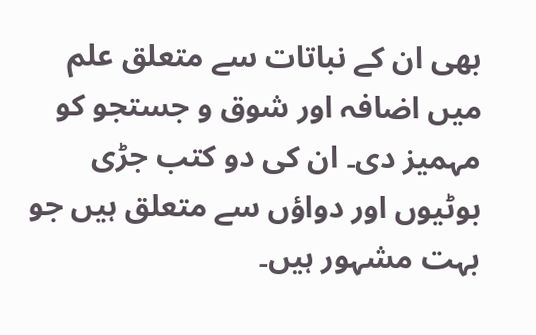بھی ان کے نباتات سے متعلق علم میں اضافہ اور شوق و جستجو کو مہمیز دی۔ ان کی دو کتب جڑی بوٹیوں اور دواؤں سے متعلق ہیں جو بہت مشہور ہیں۔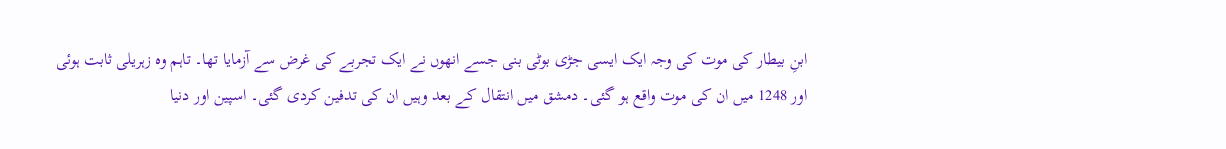ابنِ بیطار کی موت کی وجہ ایک ایسی جڑی بوٹی بنی جسے انھوں نے ایک تجربے کی غرض سے آزمایا تھا۔ تاہم وہ زہریلی ثابت ہوئی اور 1248 میں ان کی موت واقع ہو گئی۔ دمشق میں انتقال کے بعد وہیں ان کی تدفین کردی گئی۔ اسپین اور دنیا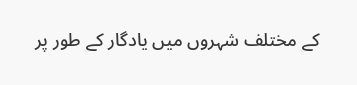کے مختلف شہروں‌ میں‌ یادگار کے طور پر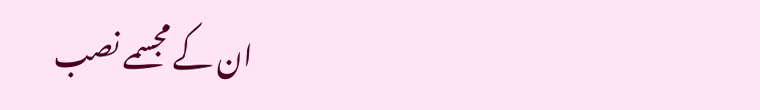ان کے مجسمے نصب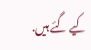کیے گئے ہیں.